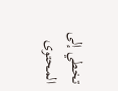تخطي إلى المحتوى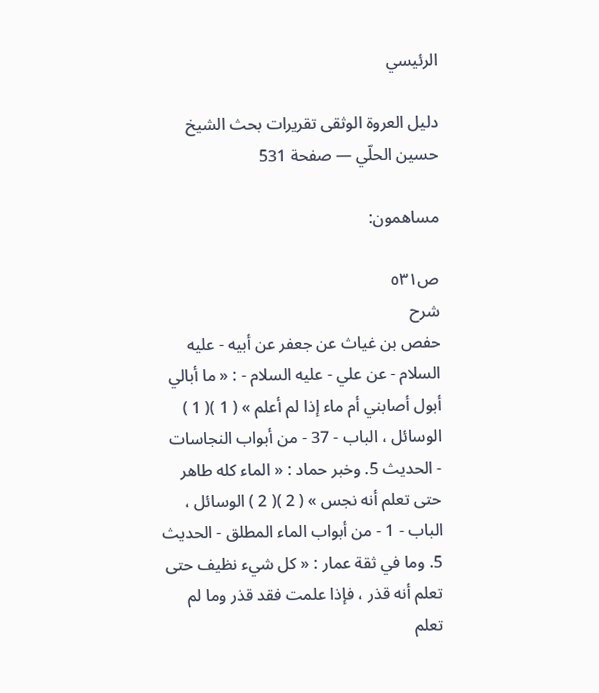الرئيسي

دليل العروة الوثقى تقريرات بحث الشيخ حسين الحلّي — صفحة 531

مساهمون:

ص٥٣١
شرح
حفص بن غياث عن جعفر عن أبيه - عليه السلام - عن علي - عليه السلام - : « ما أبالي أبول أصابني أم ماء إذا لم أعلم » ( 1 )( 1 ) الوسائل ، الباب - 37 - من أبواب النجاسات - الحديث 5. وخبر حماد : « الماء كله طاهر حتى تعلم أنه نجس » ( 2 )( 2 ) الوسائل ، الباب - 1 - من أبواب الماء المطلق - الحديث 5. وما في ثقة عمار : « كل شيء نظيف حتى تعلم أنه قذر ، فإذا علمت فقد قذر وما لم تعلم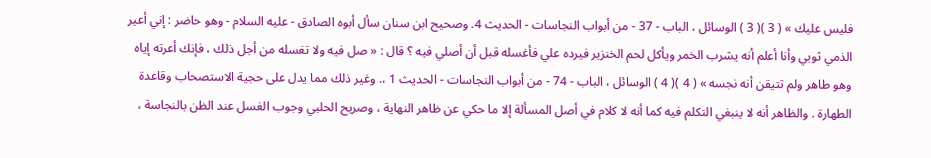فليس عليك » ( 3 )( 3 ) الوسائل ، الباب - 37 - من أبواب النجاسات - الحديث 4. وصحيح ابن سنان سأل أبوه الصادق - عليه السلام - وهو حاضر : إني أعير الذمي ثوبي وأنا أعلم أنه يشرب الخمر ويأكل لحم الخنزير فيرده علي فأغسله قبل أن أصلي فيه ؟ قال : « صل فيه ولا تغسله من أجل ذلك ، فإنك أعرته إياه وهو طاهر ولم تتيقن أنه نجسه » ( 4 )( 4 ) الوسائل ، الباب - 74 - من أبواب النجاسات - الحديث 1 ،. وغير ذلك مما يدل على حجية الاستصحاب وقاعدة الطهارة . والظاهر أنه لا ينبغي التكلم فيه كما أنه لا كلام في أصل المسألة إلا ما حكي عن ظاهر النهاية ، وصريح الحلبي وجوب الغسل عند الظن بالنجاسة ،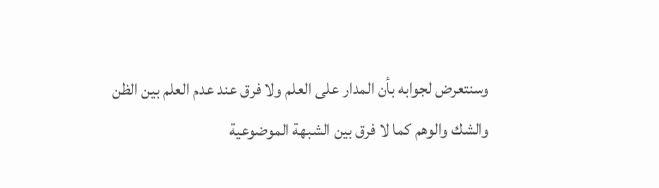وسنتعرض لجوابه بأن المدار على العلم ولا فرق عند عدم العلم بين الظن والشك والوهم كما لا فرق بين الشبهة الموضوعية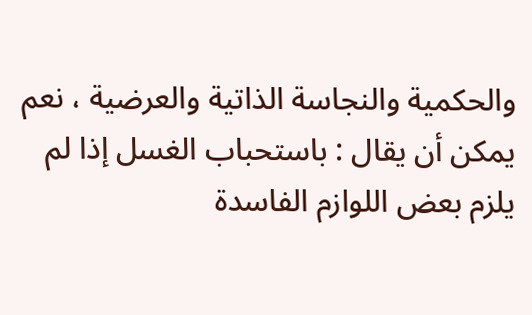والحكمية والنجاسة الذاتية والعرضية ، نعم يمكن أن يقال : باستحباب الغسل إذا لم يلزم بعض اللوازم الفاسدة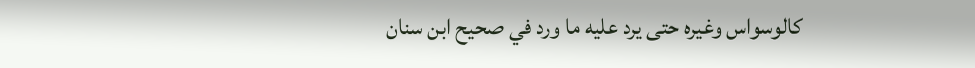كالوسواس وغيره حتى يرد عليه ما ورد في صحيح ابن سنان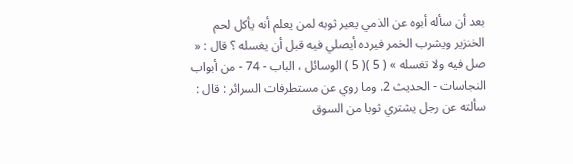بعد أن سأله أبوه عن الذمي يعير ثوبه لمن يعلم أنه يأكل لحم الخنزير ويشرب الخمر فيرده أيصلي فيه قبل أن يغسله ؟ قال : « صل فيه ولا تغسله » ( 5 )( 5 ) الوسائل ، الباب - 74 - من أبواب النجاسات - الحديث 2. وما روي عن مستطرفات السرائر : قال : سألته عن رجل يشتري ثوبا من السوق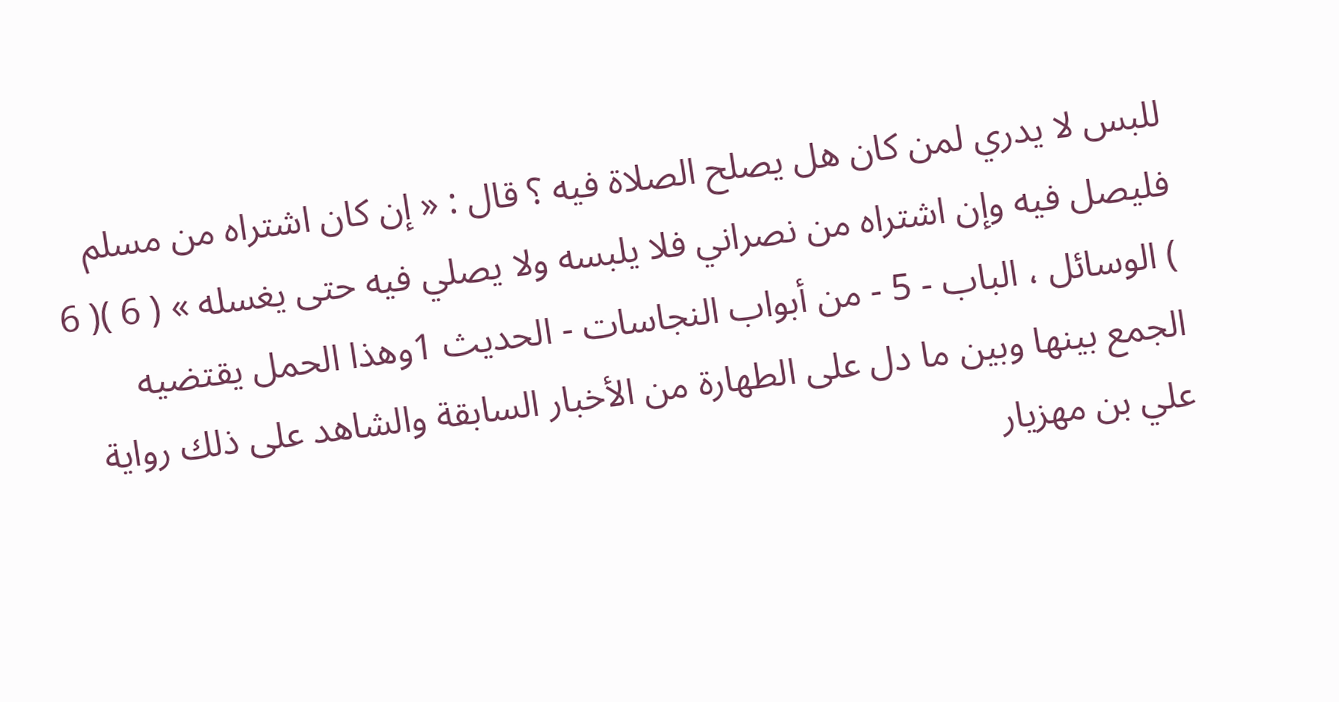للبس لا يدري لمن كان هل يصلح الصلاة فيه ؟ قال : « إن كان اشتراه من مسلم فليصل فيه وإن اشتراه من نصراني فلا يلبسه ولا يصلي فيه حتى يغسله » ( 6 )( 6 ) الوسائل ، الباب - 5 - من أبواب النجاسات - الحديث 1وهذا الحمل يقتضيه الجمع بينها وبين ما دل على الطهارة من الأخبار السابقة والشاهد على ذلك رواية علي بن مهزيار